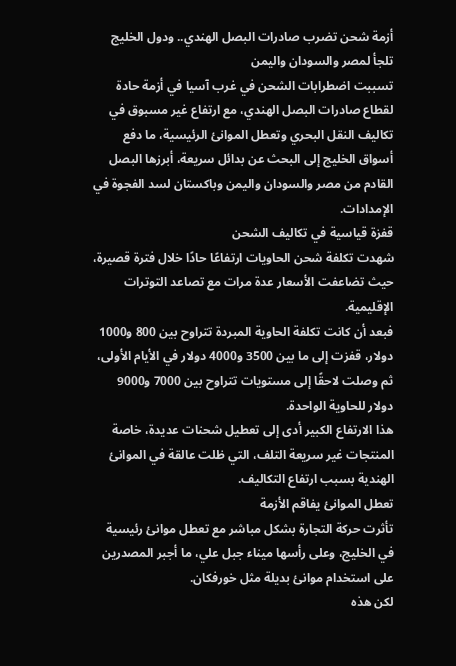أزمة شحن تضرب صادرات البصل الهندي.. ودول الخليج تلجأ لمصر والسودان واليمن
تسببت اضطرابات الشحن في غرب آسيا في أزمة حادة لقطاع صادرات البصل الهندي، مع ارتفاع غير مسبوق في تكاليف النقل البحري وتعطل الموانئ الرئيسية، ما دفع أسواق الخليج إلى البحث عن بدائل سريعة، أبرزها البصل القادم من مصر والسودان واليمن وباكستان لسد الفجوة في الإمدادات.
قفزة قياسية في تكاليف الشحن
شهدت تكلفة شحن الحاويات ارتفاعًا حادًا خلال فترة قصيرة، حيث تضاعفت الأسعار عدة مرات مع تصاعد التوترات الإقليمية.
فبعد أن كانت تكلفة الحاوية المبردة تتراوح بين 800 و1000 دولار، قفزت إلى ما بين 3500 و4000 دولار في الأيام الأولى، ثم وصلت لاحقًا إلى مستويات تتراوح بين 7000 و9000 دولار للحاوية الواحدة.
هذا الارتفاع الكبير أدى إلى تعطيل شحنات عديدة، خاصة المنتجات غير سريعة التلف، التي ظلت عالقة في الموانئ الهندية بسبب ارتفاع التكاليف.
تعطل الموانئ يفاقم الأزمة
تأثرت حركة التجارة بشكل مباشر مع تعطل موانئ رئيسية في الخليج، وعلى رأسها ميناء جبل علي، ما أجبر المصدرين على استخدام موانئ بديلة مثل خورفكان.
لكن هذه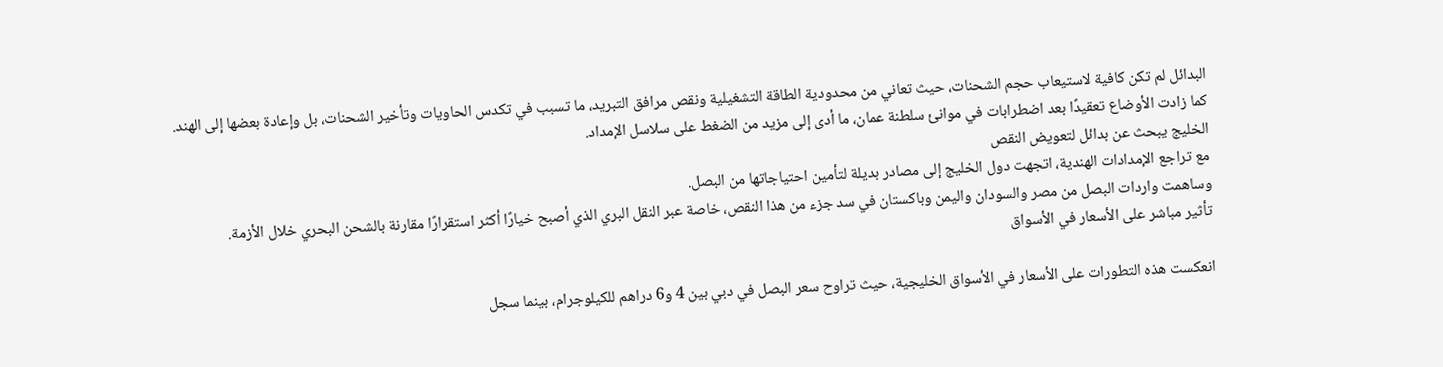البدائل لم تكن كافية لاستيعاب حجم الشحنات، حيث تعاني من محدودية الطاقة التشغيلية ونقص مرافق التبريد، ما تسبب في تكدس الحاويات وتأخير الشحنات، بل وإعادة بعضها إلى الهند.
كما زادت الأوضاع تعقيدًا بعد اضطرابات في موانئ سلطنة عمان، ما أدى إلى مزيد من الضغط على سلاسل الإمداد.
الخليج يبحث عن بدائل لتعويض النقص
مع تراجع الإمدادات الهندية، اتجهت دول الخليج إلى مصادر بديلة لتأمين احتياجاتها من البصل.
وساهمت واردات البصل من مصر والسودان واليمن وباكستان في سد جزء من هذا النقص، خاصة عبر النقل البري الذي أصبح خيارًا أكثر استقرارًا مقارنة بالشحن البحري خلال الأزمة.
تأثير مباشر على الأسعار في الأسواق

انعكست هذه التطورات على الأسعار في الأسواق الخليجية، حيث تراوح سعر البصل في دبي بين 4 و6 دراهم للكيلوجرام، بينما سجل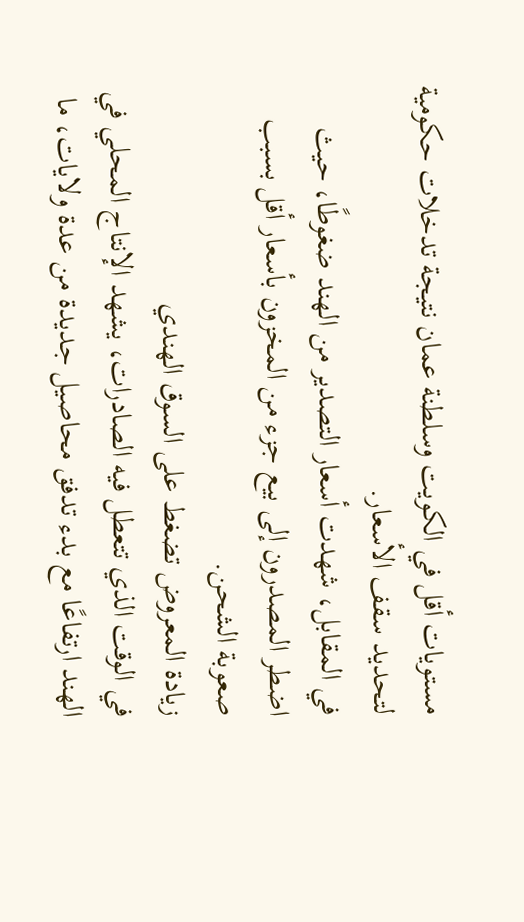مستويات أقل في الكويت وسلطنة عمان نتيجة تدخلات حكومية لتحديد سقف الأسعار.
في المقابل، شهدت أسعار التصدير من الهند ضغوطًا، حيث اضطر المصدرون إلى بيع جزء من المخزون بأسعار أقل بسبب صعوبة الشحن.
زيادة المعروض تضغط على السوق الهندي
في الوقت الذي تتعطل فيه الصادرات، يشهد الإنتاج المحلي في الهند ارتفاعًا مع بدء تدفق محاصيل جديدة من عدة ولايات، ما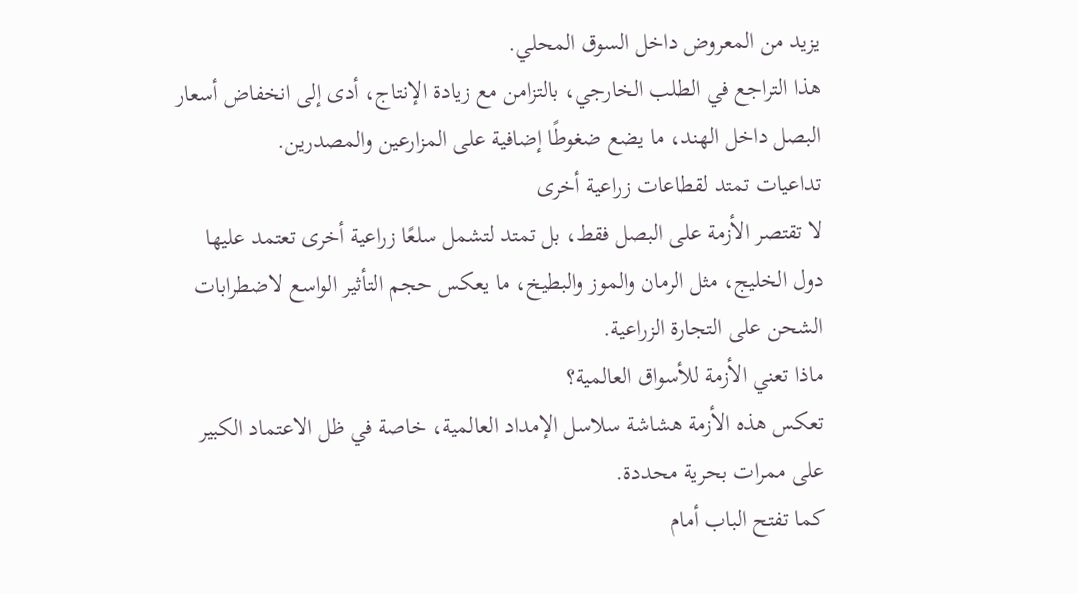يزيد من المعروض داخل السوق المحلي.
هذا التراجع في الطلب الخارجي، بالتزامن مع زيادة الإنتاج، أدى إلى انخفاض أسعار البصل داخل الهند، ما يضع ضغوطًا إضافية على المزارعين والمصدرين.
تداعيات تمتد لقطاعات زراعية أخرى
لا تقتصر الأزمة على البصل فقط، بل تمتد لتشمل سلعًا زراعية أخرى تعتمد عليها دول الخليج، مثل الرمان والموز والبطيخ، ما يعكس حجم التأثير الواسع لاضطرابات الشحن على التجارة الزراعية.
ماذا تعني الأزمة للأسواق العالمية؟
تعكس هذه الأزمة هشاشة سلاسل الإمداد العالمية، خاصة في ظل الاعتماد الكبير على ممرات بحرية محددة.
كما تفتح الباب أمام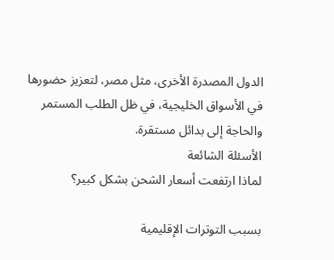الدول المصدرة الأخرى، مثل مصر، لتعزيز حضورها في الأسواق الخليجية، في ظل الطلب المستمر والحاجة إلى بدائل مستقرة.
الأسئلة الشائعة
لماذا ارتفعت أسعار الشحن بشكل كبير؟

بسبب التوترات الإقليمية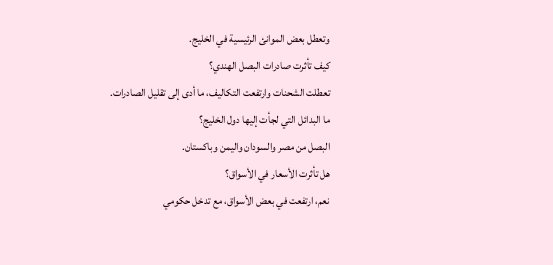وتعطل بعض الموانئ الرئيسية في الخليج.
كيف تأثرت صادرات البصل الهندي؟
تعطلت الشحنات وارتفعت التكاليف، ما أدى إلى تقليل الصادرات.
ما البدائل التي لجأت إليها دول الخليج؟
البصل من مصر والسودان واليمن وباكستان.
هل تأثرت الأسعار في الأسواق؟
نعم، ارتفعت في بعض الأسواق، مع تدخل حكومي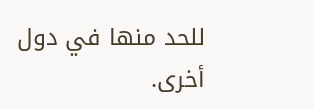للحد منها في دول أخرى.